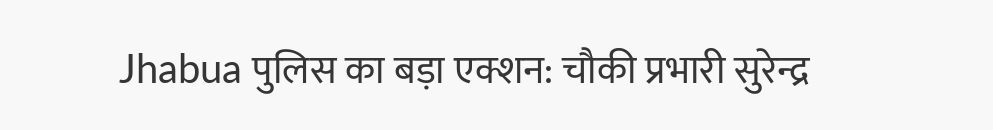Jhabua पुलिस का बड़ा एक्शन: चौकी प्रभारी सुरेन्द्र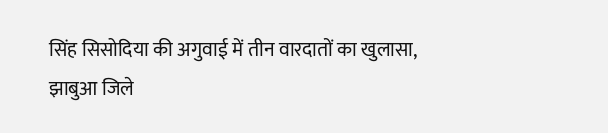सिंह सिसोदिया की अगुवाई में तीन वारदातों का खुलासा,
झाबुआ जिले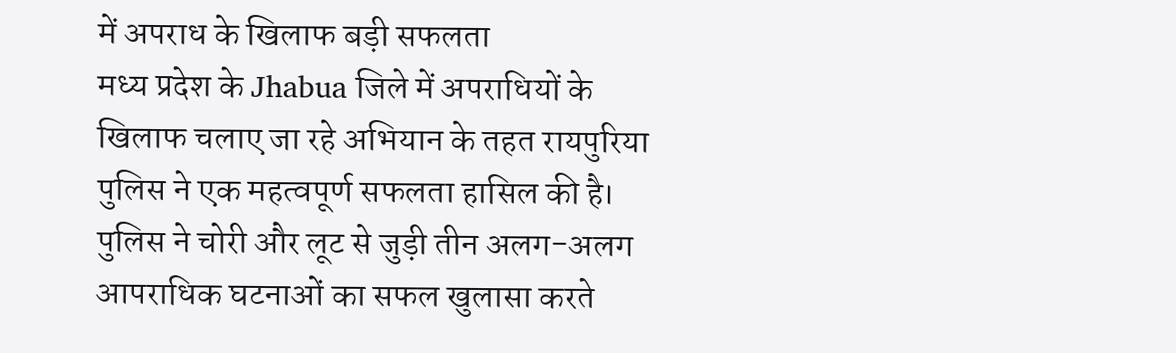में अपराध के खिलाफ बड़ी सफलता
मध्य प्रदेश के Jhabua जिले में अपराधियों के खिलाफ चलाए जा रहे अभियान के तहत रायपुरिया पुलिस ने एक महत्वपूर्ण सफलता हासिल की है। पुलिस ने चोरी और लूट से जुड़ी तीन अलग-अलग आपराधिक घटनाओं का सफल खुलासा करते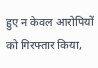हुए न केवल आरोपियों को गिरफ्तार किया,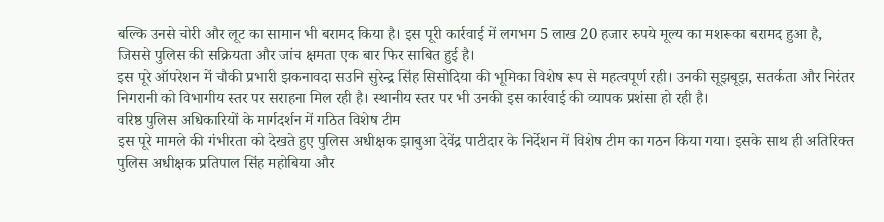बल्कि उनसे चोरी और लूट का सामान भी बरामद किया है। इस पूरी कार्रवाई में लगभग 5 लाख 20 हजार रुपये मूल्य का मशरूका बरामद हुआ है, जिससे पुलिस की सक्रियता और जांच क्षमता एक बार फिर साबित हुई है।
इस पूरे ऑपरेशन में चौकी प्रभारी झकनावदा सउनि सुरेन्द्र सिंह सिसोदिया की भूमिका विशेष रूप से महत्वपूर्ण रही। उनकी सूझबूझ, सतर्कता और निरंतर निगरानी को विभागीय स्तर पर सराहना मिल रही है। स्थानीय स्तर पर भी उनकी इस कार्रवाई की व्यापक प्रशंसा हो रही है।
वरिष्ठ पुलिस अधिकारियों के मार्गदर्शन में गठित विशेष टीम
इस पूरे मामले की गंभीरता को देखते हुए पुलिस अधीक्षक झाबुआ देवेंद्र पाटीदार के निर्देशन में विशेष टीम का गठन किया गया। इसके साथ ही अतिरिक्त पुलिस अधीक्षक प्रतिपाल सिंह महोबिया और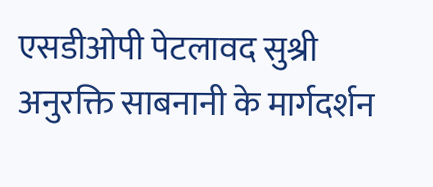एसडीओपी पेटलावद सुश्री अनुरक्ति साबनानी के मार्गदर्शन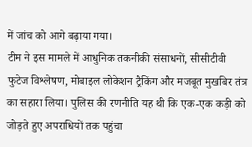में जांच को आगे बढ़ाया गया।
टीम ने इस मामले में आधुनिक तकनीकी संसाधनों, सीसीटीवी फुटेज विश्लेषण, मोबाइल लोकेशन ट्रैकिंग और मजबूत मुखबिर तंत्र का सहारा लिया। पुलिस की रणनीति यह थी कि एक-एक कड़ी को जोड़ते हुए अपराधियों तक पहुंचा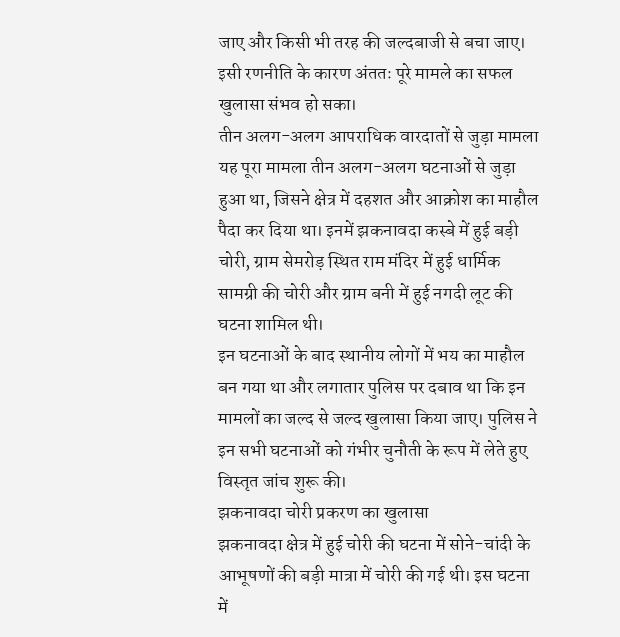जाए और किसी भी तरह की जल्दबाजी से बचा जाए। इसी रणनीति के कारण अंततः पूरे मामले का सफल खुलासा संभव हो सका।
तीन अलग-अलग आपराधिक वारदातों से जुड़ा मामला
यह पूरा मामला तीन अलग-अलग घटनाओं से जुड़ा हुआ था, जिसने क्षेत्र में दहशत और आक्रोश का माहौल पैदा कर दिया था। इनमें झकनावदा कस्बे में हुई बड़ी चोरी, ग्राम सेमरोड़ स्थित राम मंदिर में हुई धार्मिक सामग्री की चोरी और ग्राम बनी में हुई नगदी लूट की घटना शामिल थी।
इन घटनाओं के बाद स्थानीय लोगों में भय का माहौल बन गया था और लगातार पुलिस पर दबाव था कि इन मामलों का जल्द से जल्द खुलासा किया जाए। पुलिस ने इन सभी घटनाओं को गंभीर चुनौती के रूप में लेते हुए विस्तृत जांच शुरू की।
झकनावदा चोरी प्रकरण का खुलासा
झकनावदा क्षेत्र में हुई चोरी की घटना में सोने-चांदी के आभूषणों की बड़ी मात्रा में चोरी की गई थी। इस घटना में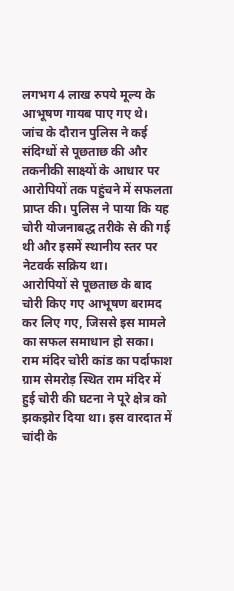लगभग 4 लाख रुपये मूल्य के आभूषण गायब पाए गए थे।
जांच के दौरान पुलिस ने कई संदिग्धों से पूछताछ की और तकनीकी साक्ष्यों के आधार पर आरोपियों तक पहुंचने में सफलता प्राप्त की। पुलिस ने पाया कि यह चोरी योजनाबद्ध तरीके से की गई थी और इसमें स्थानीय स्तर पर नेटवर्क सक्रिय था।
आरोपियों से पूछताछ के बाद चोरी किए गए आभूषण बरामद कर लिए गए, जिससे इस मामले का सफल समाधान हो सका।
राम मंदिर चोरी कांड का पर्दाफाश
ग्राम सेमरोड़ स्थित राम मंदिर में हुई चोरी की घटना ने पूरे क्षेत्र को झकझोर दिया था। इस वारदात में चांदी के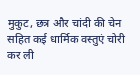मुकुट, छत्र और चांदी की चेन सहित कई धार्मिक वस्तुएं चोरी कर ली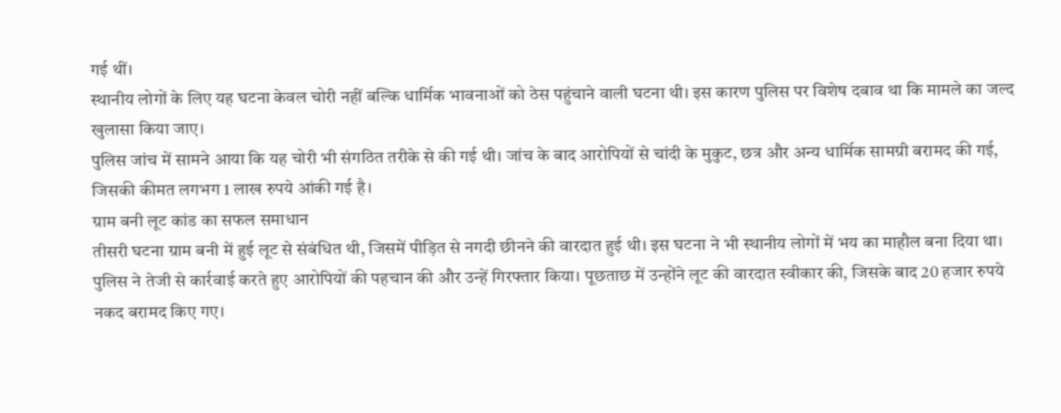गई थीं।
स्थानीय लोगों के लिए यह घटना केवल चोरी नहीं बल्कि धार्मिक भावनाओं को ठेस पहुंचाने वाली घटना थी। इस कारण पुलिस पर विशेष दबाव था कि मामले का जल्द खुलासा किया जाए।
पुलिस जांच में सामने आया कि यह चोरी भी संगठित तरीके से की गई थी। जांच के बाद आरोपियों से चांदी के मुकुट, छत्र और अन्य धार्मिक सामग्री बरामद की गई, जिसकी कीमत लगभग 1 लाख रुपये आंकी गई है।
ग्राम बनी लूट कांड का सफल समाधान
तीसरी घटना ग्राम बनी में हुई लूट से संबंधित थी, जिसमें पीड़ित से नगदी छीनने की वारदात हुई थी। इस घटना ने भी स्थानीय लोगों में भय का माहौल बना दिया था।
पुलिस ने तेजी से कार्रवाई करते हुए आरोपियों की पहचान की और उन्हें गिरफ्तार किया। पूछताछ में उन्होंने लूट की वारदात स्वीकार की, जिसके बाद 20 हजार रुपये नकद बरामद किए गए।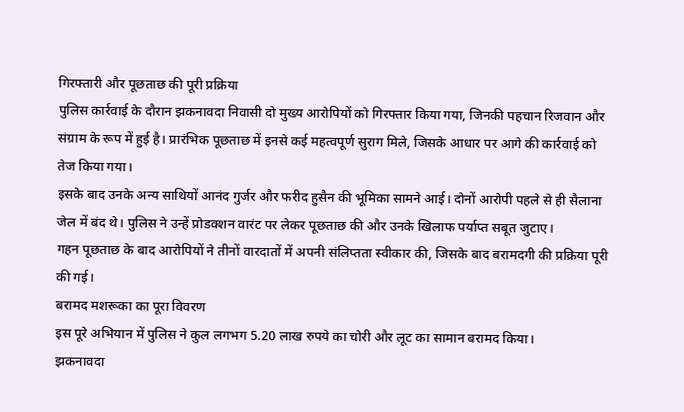गिरफ्तारी और पूछताछ की पूरी प्रक्रिया
पुलिस कार्रवाई के दौरान झकनावदा निवासी दो मुख्य आरोपियों को गिरफ्तार किया गया, जिनकी पहचान रिजवान और संग्राम के रूप में हुई है। प्रारंभिक पूछताछ में इनसे कई महत्वपूर्ण सुराग मिले, जिसके आधार पर आगे की कार्रवाई को तेज किया गया।
इसके बाद उनके अन्य साथियों आनंद गुर्जर और फरीद हुसैन की भूमिका सामने आई। दोनों आरोपी पहले से ही सैलाना जेल में बंद थे। पुलिस ने उन्हें प्रोडक्शन वारंट पर लेकर पूछताछ की और उनके खिलाफ पर्याप्त सबूत जुटाए।
गहन पूछताछ के बाद आरोपियों ने तीनों वारदातों में अपनी संलिप्तता स्वीकार की, जिसके बाद बरामदगी की प्रक्रिया पूरी की गई।
बरामद मशरूका का पूरा विवरण
इस पूरे अभियान में पुलिस ने कुल लगभग 5.20 लाख रुपये का चोरी और लूट का सामान बरामद किया।
झकनावदा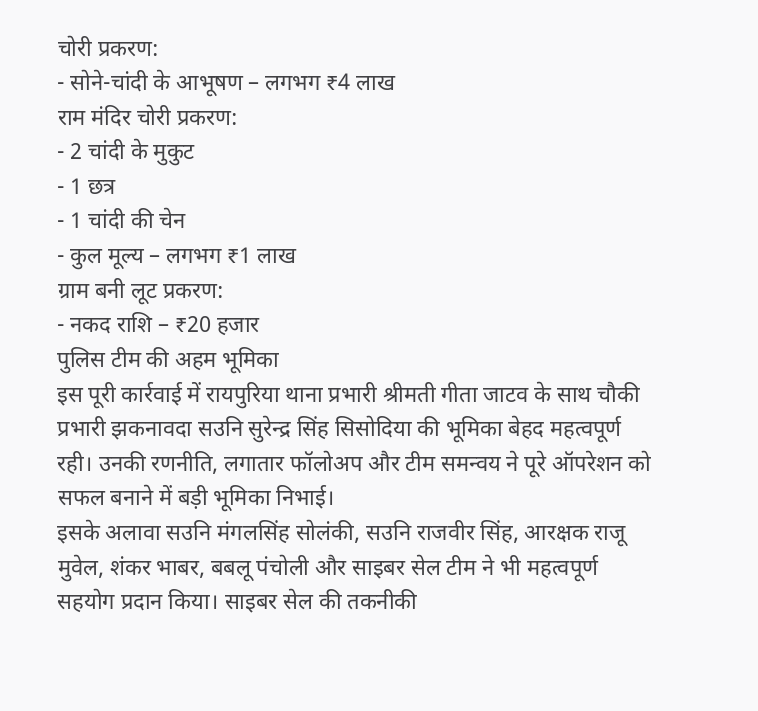चोरी प्रकरण:
- सोने-चांदी के आभूषण – लगभग ₹4 लाख
राम मंदिर चोरी प्रकरण:
- 2 चांदी के मुकुट
- 1 छत्र
- 1 चांदी की चेन
- कुल मूल्य – लगभग ₹1 लाख
ग्राम बनी लूट प्रकरण:
- नकद राशि – ₹20 हजार
पुलिस टीम की अहम भूमिका
इस पूरी कार्रवाई में रायपुरिया थाना प्रभारी श्रीमती गीता जाटव के साथ चौकी प्रभारी झकनावदा सउनि सुरेन्द्र सिंह सिसोदिया की भूमिका बेहद महत्वपूर्ण रही। उनकी रणनीति, लगातार फॉलोअप और टीम समन्वय ने पूरे ऑपरेशन को सफल बनाने में बड़ी भूमिका निभाई।
इसके अलावा सउनि मंगलसिंह सोलंकी, सउनि राजवीर सिंह, आरक्षक राजू मुवेल, शंकर भाबर, बबलू पंचोली और साइबर सेल टीम ने भी महत्वपूर्ण सहयोग प्रदान किया। साइबर सेल की तकनीकी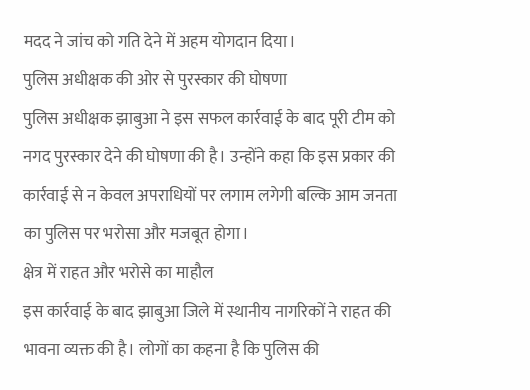मदद ने जांच को गति देने में अहम योगदान दिया।
पुलिस अधीक्षक की ओर से पुरस्कार की घोषणा
पुलिस अधीक्षक झाबुआ ने इस सफल कार्रवाई के बाद पूरी टीम को नगद पुरस्कार देने की घोषणा की है। उन्होंने कहा कि इस प्रकार की कार्रवाई से न केवल अपराधियों पर लगाम लगेगी बल्कि आम जनता का पुलिस पर भरोसा और मजबूत होगा।
क्षेत्र में राहत और भरोसे का माहौल
इस कार्रवाई के बाद झाबुआ जिले में स्थानीय नागरिकों ने राहत की भावना व्यक्त की है। लोगों का कहना है कि पुलिस की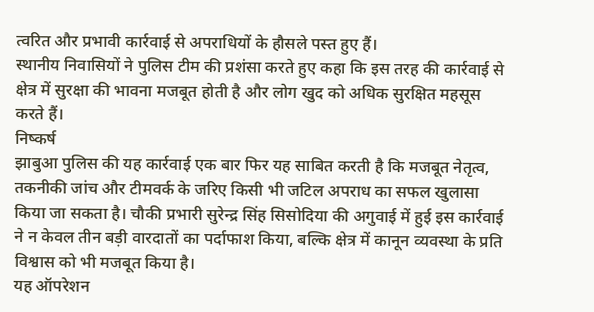त्वरित और प्रभावी कार्रवाई से अपराधियों के हौसले पस्त हुए हैं।
स्थानीय निवासियों ने पुलिस टीम की प्रशंसा करते हुए कहा कि इस तरह की कार्रवाई से क्षेत्र में सुरक्षा की भावना मजबूत होती है और लोग खुद को अधिक सुरक्षित महसूस करते हैं।
निष्कर्ष
झाबुआ पुलिस की यह कार्रवाई एक बार फिर यह साबित करती है कि मजबूत नेतृत्व, तकनीकी जांच और टीमवर्क के जरिए किसी भी जटिल अपराध का सफल खुलासा किया जा सकता है। चौकी प्रभारी सुरेन्द्र सिंह सिसोदिया की अगुवाई में हुई इस कार्रवाई ने न केवल तीन बड़ी वारदातों का पर्दाफाश किया, बल्कि क्षेत्र में कानून व्यवस्था के प्रति विश्वास को भी मजबूत किया है।
यह ऑपरेशन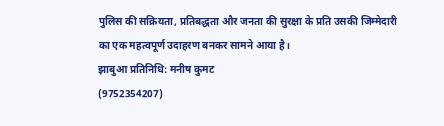पुलिस की सक्रियता, प्रतिबद्धता और जनता की सुरक्षा के प्रति उसकी जिम्मेदारी का एक महत्वपूर्ण उदाहरण बनकर सामने आया है।
झाबुआ प्रतिनिधि: मनीष कुमट
(9752354207)